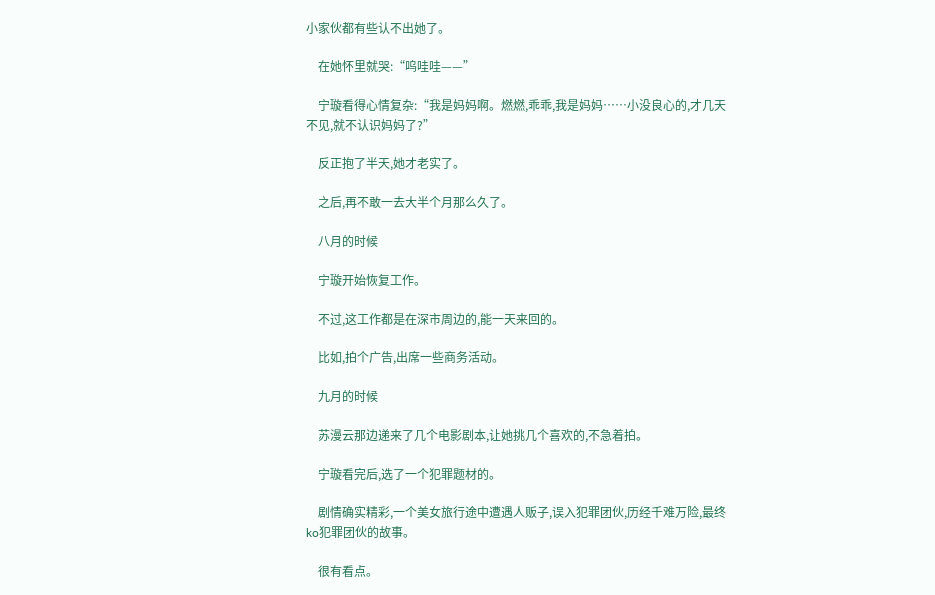小家伙都有些认不出她了。

    在她怀里就哭:“呜哇哇——”

    宁璇看得心情复杂:“我是妈妈啊。燃燃,乖乖,我是妈妈……小没良心的,才几天不见,就不认识妈妈了?”

    反正抱了半天,她才老实了。

    之后,再不敢一去大半个月那么久了。

    八月的时候

    宁璇开始恢复工作。

    不过,这工作都是在深市周边的,能一天来回的。

    比如,拍个广告,出席一些商务活动。

    九月的时候

    苏漫云那边递来了几个电影剧本,让她挑几个喜欢的,不急着拍。

    宁璇看完后,选了一个犯罪题材的。

    剧情确实精彩,一个美女旅行途中遭遇人贩子,误入犯罪团伙,历经千难万险,最终ko犯罪团伙的故事。

    很有看点。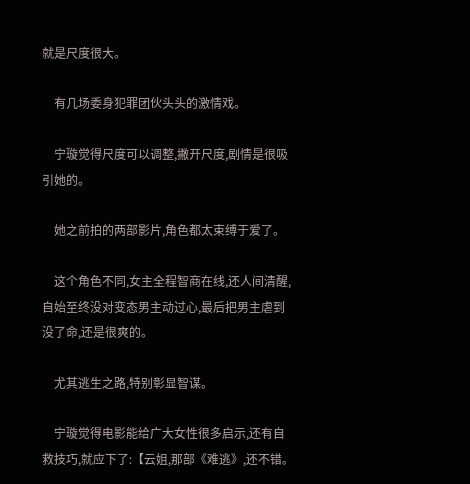就是尺度很大。

    有几场委身犯罪团伙头头的激情戏。

    宁璇觉得尺度可以调整,撇开尺度,剧情是很吸引她的。

    她之前拍的两部影片,角色都太束缚于爱了。

    这个角色不同,女主全程智商在线,还人间清醒,自始至终没对变态男主动过心,最后把男主虐到没了命,还是很爽的。

    尤其逃生之路,特别彰显智谋。

    宁璇觉得电影能给广大女性很多启示,还有自救技巧,就应下了:【云姐,那部《难逃》,还不错。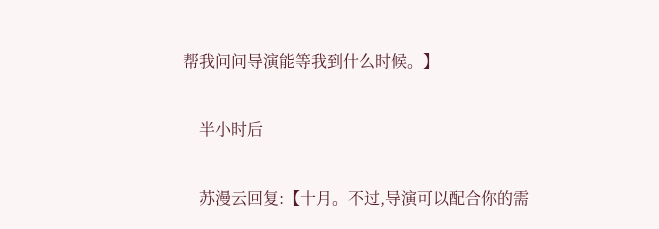帮我问问导演能等我到什么时候。】

    半小时后

    苏漫云回复:【十月。不过,导演可以配合你的需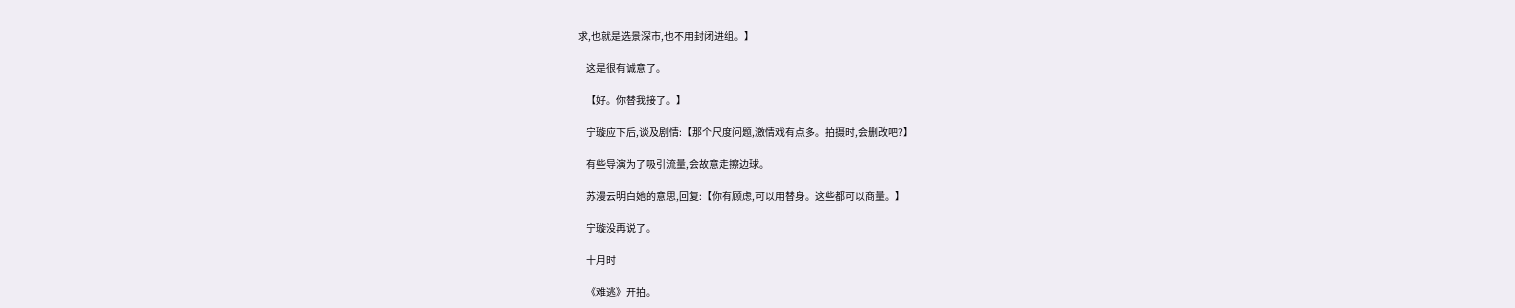求,也就是选景深市,也不用封闭进组。】

    这是很有诚意了。

    【好。你替我接了。】

    宁璇应下后,谈及剧情:【那个尺度问题,激情戏有点多。拍摄时,会删改吧?】

    有些导演为了吸引流量,会故意走擦边球。

    苏漫云明白她的意思,回复:【你有顾虑,可以用替身。这些都可以商量。】

    宁璇没再说了。

    十月时

    《难逃》开拍。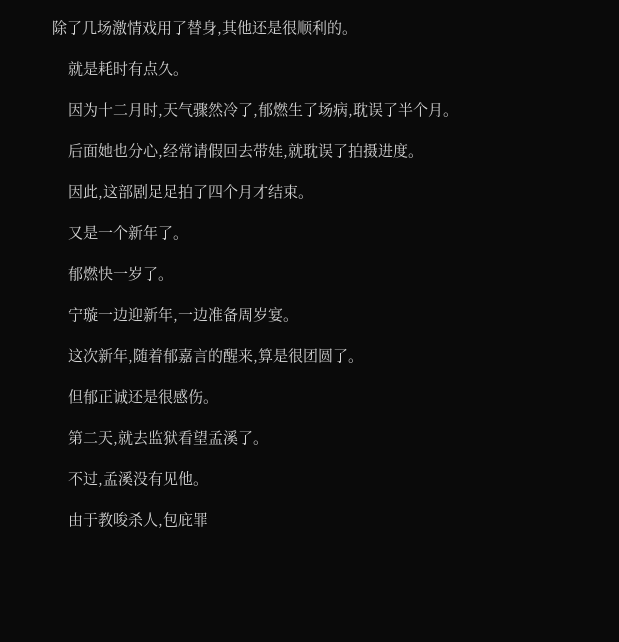除了几场激情戏用了替身,其他还是很顺利的。

    就是耗时有点久。

    因为十二月时,天气骤然冷了,郁燃生了场病,耽误了半个月。

    后面她也分心,经常请假回去带娃,就耽误了拍摄进度。

    因此,这部剧足足拍了四个月才结束。

    又是一个新年了。

    郁燃快一岁了。

    宁璇一边迎新年,一边准备周岁宴。

    这次新年,随着郁嘉言的醒来,算是很团圆了。

    但郁正诚还是很感伤。

    第二天,就去监狱看望孟溪了。

    不过,孟溪没有见他。

    由于教唆杀人,包庇罪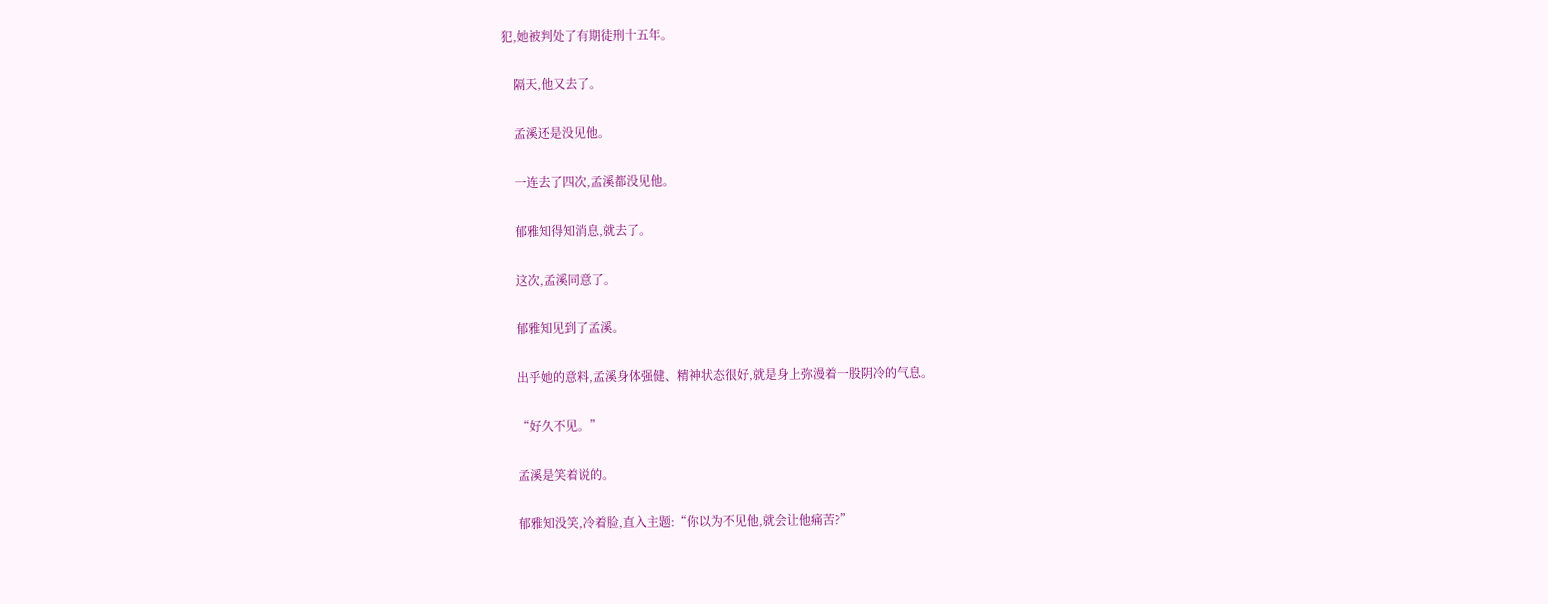犯,她被判处了有期徒刑十五年。

    隔天,他又去了。

    孟溪还是没见他。

    一连去了四次,孟溪都没见他。

    郁雅知得知消息,就去了。

    这次,孟溪同意了。

    郁雅知见到了孟溪。

    出乎她的意料,孟溪身体强健、精神状态很好,就是身上弥漫着一股阴冷的气息。

    “好久不见。”

    孟溪是笑着说的。

    郁雅知没笑,冷着脸,直入主题:“你以为不见他,就会让他痛苦?”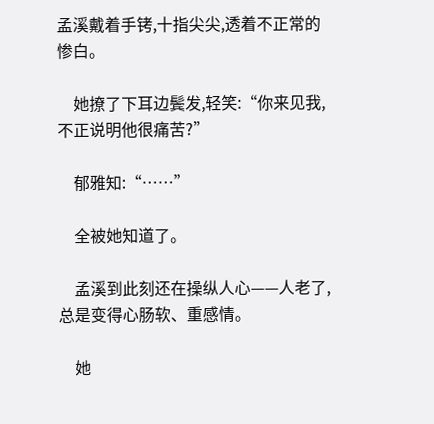孟溪戴着手铐,十指尖尖,透着不正常的惨白。

    她撩了下耳边鬓发,轻笑:“你来见我,不正说明他很痛苦?”

    郁雅知:“……”

    全被她知道了。

    孟溪到此刻还在操纵人心——人老了,总是变得心肠软、重感情。

    她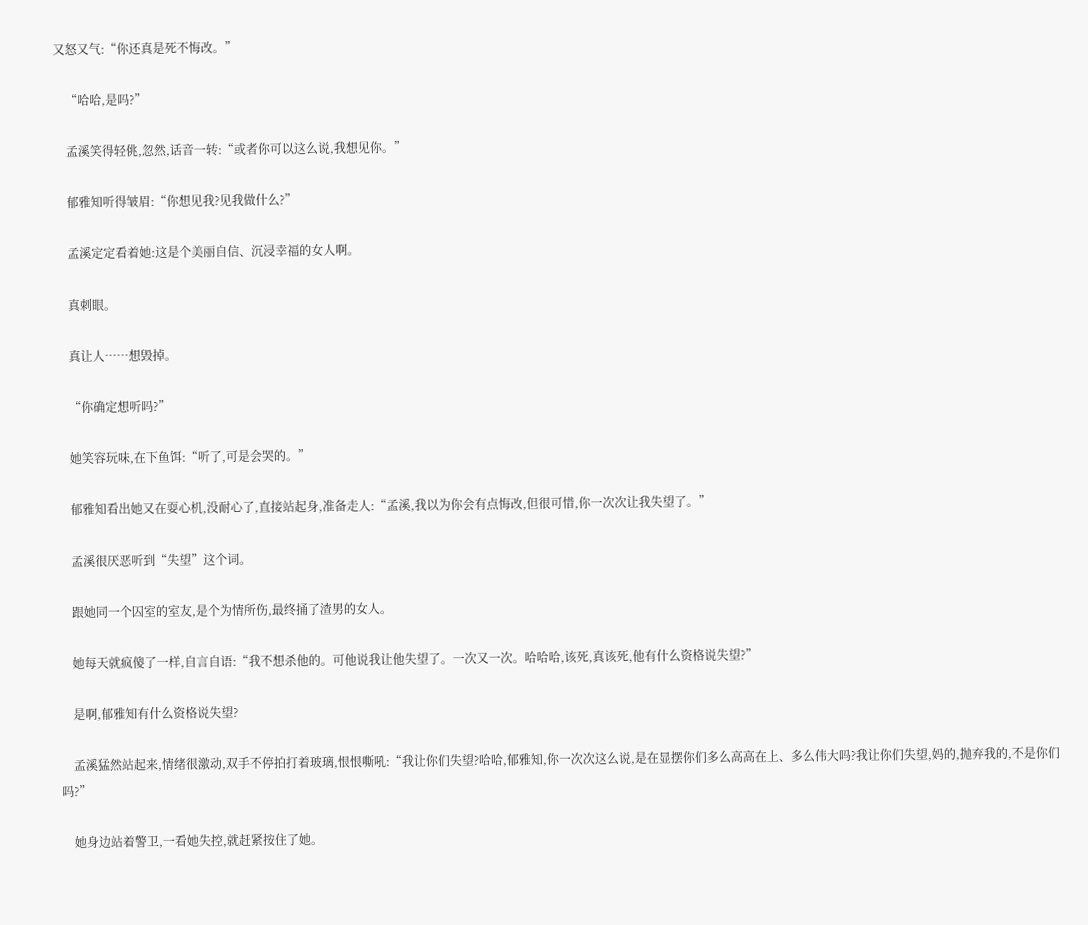又怒又气:“你还真是死不悔改。”

    “哈哈,是吗?”

    孟溪笑得轻佻,忽然,话音一转:“或者你可以这么说,我想见你。”

    郁雅知听得皱眉:“你想见我?见我做什么?”

    孟溪定定看着她:这是个美丽自信、沉浸幸福的女人啊。

    真刺眼。

    真让人……想毁掉。

    “你确定想听吗?”

    她笑容玩味,在下鱼饵:“听了,可是会哭的。”

    郁雅知看出她又在耍心机,没耐心了,直接站起身,准备走人:“孟溪,我以为你会有点悔改,但很可惜,你一次次让我失望了。”

    孟溪很厌恶听到“失望”这个词。

    跟她同一个囚室的室友,是个为情所伤,最终捅了渣男的女人。

    她每天就疯傻了一样,自言自语:“我不想杀他的。可他说我让他失望了。一次又一次。哈哈哈,该死,真该死,他有什么资格说失望?”

    是啊,郁雅知有什么资格说失望?

    孟溪猛然站起来,情绪很激动,双手不停拍打着玻璃,恨恨嘶吼:“我让你们失望?哈哈,郁雅知,你一次次这么说,是在显摆你们多么高高在上、多么伟大吗?我让你们失望,妈的,抛弃我的,不是你们吗?”

    她身边站着警卫,一看她失控,就赶紧按住了她。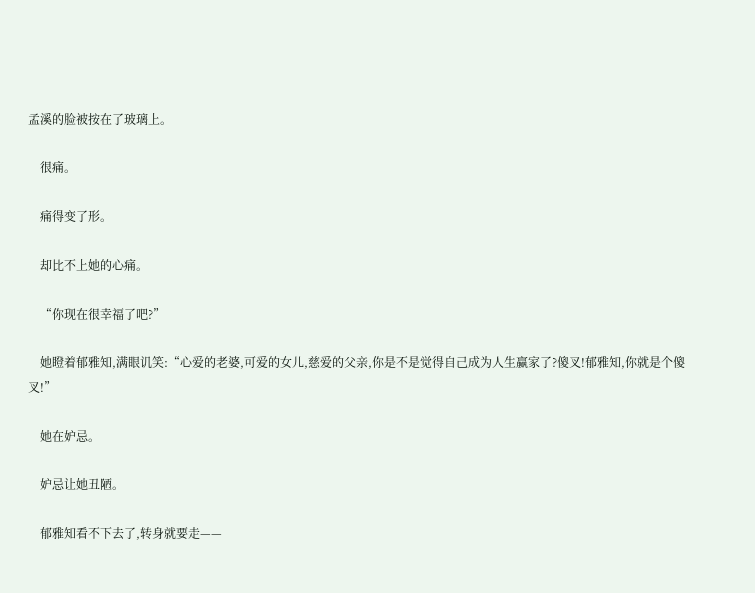孟溪的脸被按在了玻璃上。

    很痛。

    痛得变了形。

    却比不上她的心痛。

    “你现在很幸福了吧?”

    她瞪着郁雅知,满眼讥笑:“心爱的老婆,可爱的女儿,慈爱的父亲,你是不是觉得自己成为人生赢家了?傻叉!郁雅知,你就是个傻叉!”

    她在妒忌。

    妒忌让她丑陋。

    郁雅知看不下去了,转身就要走——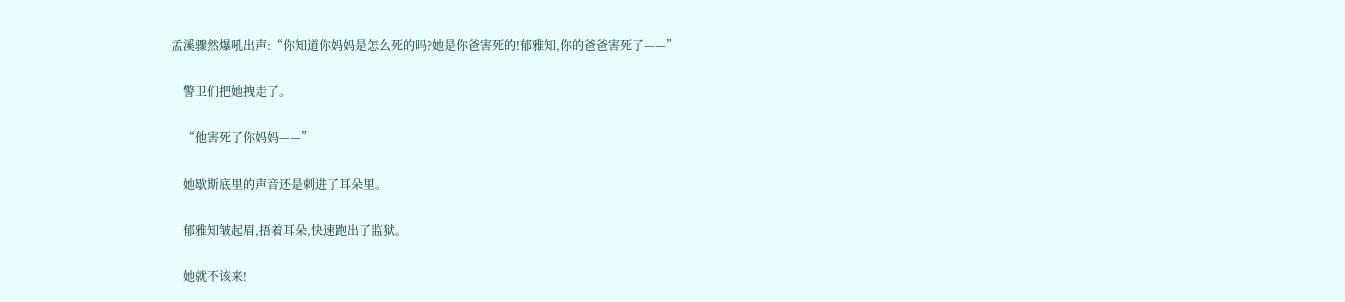孟溪骤然爆吼出声:“你知道你妈妈是怎么死的吗?她是你爸害死的!郁雅知,你的爸爸害死了——”

    警卫们把她拽走了。

    “他害死了你妈妈——”

    她歇斯底里的声音还是刺进了耳朵里。

    郁雅知皱起眉,捂着耳朵,快速跑出了监狱。

    她就不该来!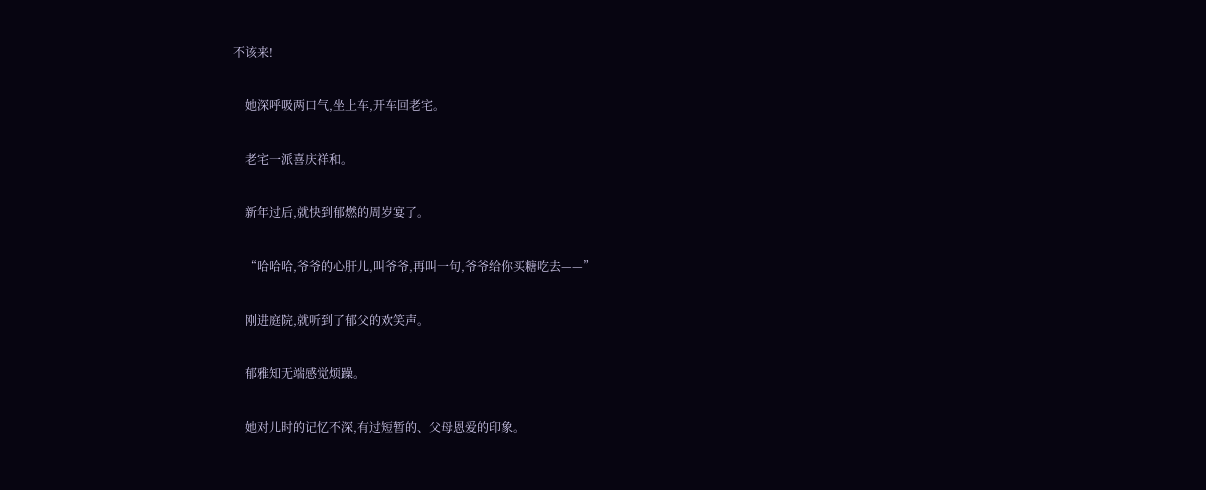不该来!

    她深呼吸两口气,坐上车,开车回老宅。

    老宅一派喜庆祥和。

    新年过后,就快到郁燃的周岁宴了。

    “哈哈哈,爷爷的心肝儿,叫爷爷,再叫一句,爷爷给你买糖吃去——”

    刚进庭院,就听到了郁父的欢笑声。

    郁雅知无端感觉烦躁。

    她对儿时的记忆不深,有过短暂的、父母恩爱的印象。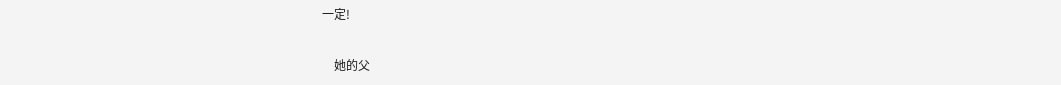一定!

    她的父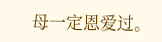母一定恩爱过。